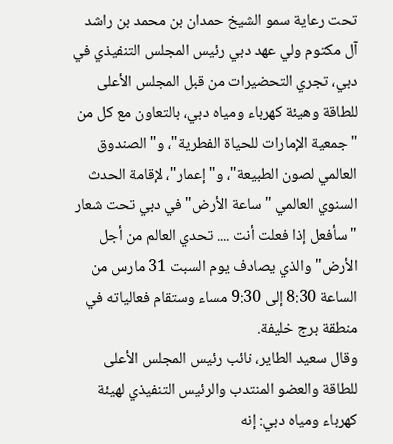تحت رعاية سمو الشيخ حمدان بن محمد بن راشد آل مكتوم ولي عهد دبي رئيس المجلس التنفيذي في دبي، تجري التحضيرات من قبل المجلس الأعلى للطاقة وهيئة كهرباء ومياه دبي، بالتعاون مع كل من "جمعية الإمارات للحياة الفطرية"، و"الصندوق العالمي لصون الطبيعة"، و"إعمار"، لإقامة الحدث السنوي العالمي "ساعة الأرض" في دبي تحت شعار "سأفعل إذا فعلت أنت .... تحدي العالم من أجل الأرض" والذي يصادف يوم السبت 31 مارس من الساعة 8:30 إلى 9:30 مساء وستقام فعالياته في منطقة برج خليفة.
وقال سعيد الطاير، نائب رئيس المجلس الأعلى للطاقة والعضو المنتدب والرئيس التنفيذي لهيئة كهرباء ومياه دبي: إنه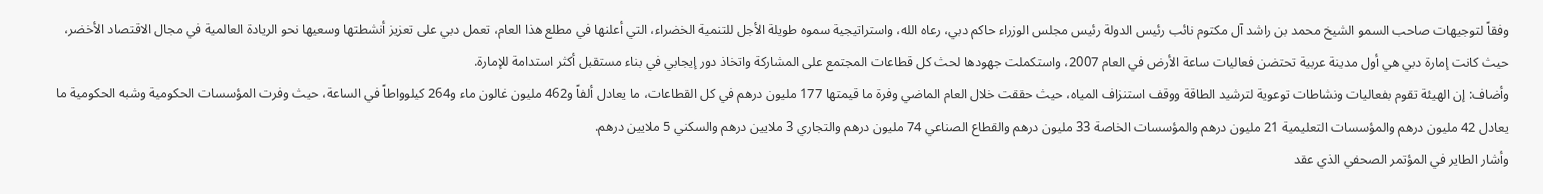وفقاً لتوجيهات صاحب السمو الشيخ محمد بن راشد آل مكتوم نائب رئيس الدولة رئيس مجلس الوزراء حاكم دبي، رعاه الله، واستراتيجية سموه طويلة الأجل للتنمية الخضراء، التي أعلنها في مطلع هذا العام، تعمل دبي على تعزيز أنشطتها وسعيها نحو الريادة العالمية في مجال الاقتصاد الأخضر، حيث كانت إمارة دبي هي أول مدينة عربية تحتضن فعاليات ساعة الأرض في العام 2007، واستكملت جهودها لحث كل قطاعات المجتمع على المشاركة واتخاذ دور إيجابي في بناء مستقبل أكثر استدامة للإمارة.
وأضاف: إن الهيئة تقوم بفعاليات ونشاطات توعوية لترشيد الطاقة ووقف استنزاف المياه، حيث حققت خلال العام الماضي وفرة ما قيمتها 177 مليون درهم في كل القطاعات، ما يعادل ألفاً و462 مليون غالون ماء و264 كيلوواطاً في الساعة، حيث وفرت المؤسسات الحكومية وشبه الحكومية ما يعادل 42 مليون درهم والمؤسسات التعليمية 21 مليون درهم والمؤسسات الخاصة 33 مليون درهم والقطاع الصناعي 74 مليون درهم والتجاري 3 ملايين درهم والسكني 5 ملايين درهم.
وأشار الطاير في المؤتمر الصحفي الذي عقد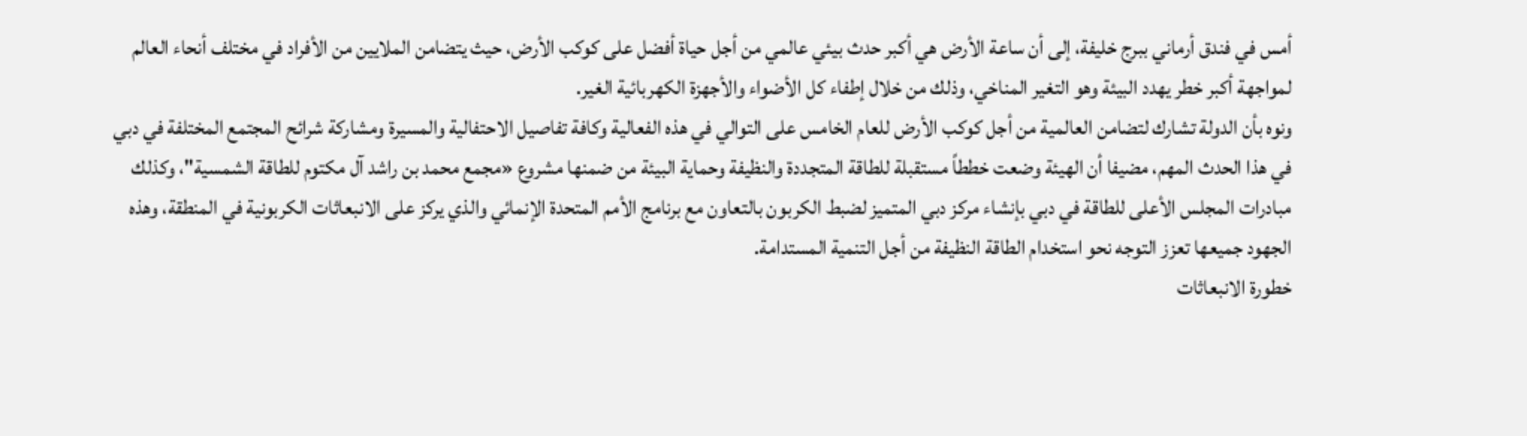أمس في فندق أرماني ببرج خليفة، إلى أن ساعة الأرض هي أكبر حدث بيئي عالمي من أجل حياة أفضل على كوكب الأرض، حيث يتضامن الملايين من الأفراد في مختلف أنحاء العالم لمواجهة أكبر خطر يهدد البيئة وهو التغير المناخي، وذلك من خلال إطفاء كل الأضواء والأجهزة الكهربائية الغير.
ونوه بأن الدولة تشارك لتضامن العالمية من أجل كوكب الأرض للعام الخامس على التوالي في هذه الفعالية وكافة تفاصيل الاحتفالية والمسيرة ومشاركة شرائح المجتمع المختلفة في دبي في هذا الحدث المهم، مضيفا أن الهيئة وضعت خططاً مستقبلة للطاقة المتجددة والنظيفة وحماية البيئة من ضمنها مشروع «مجمع محمد بن راشد آل مكتوم للطاقة الشمسية"، وكذلك مبادرات المجلس الأعلى للطاقة في دبي بإنشاء مركز دبي المتميز لضبط الكربون بالتعاون مع برنامج الأمم المتحدة الإنمائي والذي يركز على الانبعاثات الكربونية في المنطقة، وهذه الجهود جميعها تعزز التوجه نحو استخدام الطاقة النظيفة من أجل التنمية المستدامة.
خطورة الانبعاثات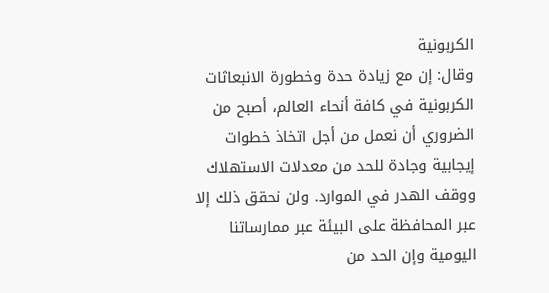الكربونية
وقال: إن مع زيادة حدة وخطورة الانبعاثات الكربونية في كافة أنحاء العالم، أصبح من الضروري أن نعمل من أجل اتخاذ خطوات إيجابية وجادة للحد من معدلات الاستهلاك ووقف الهدر في الموارد. ولن نحقق ذلك إلا عبر المحافظة على البيئة عبر ممارساتنا اليومية وإن الحد من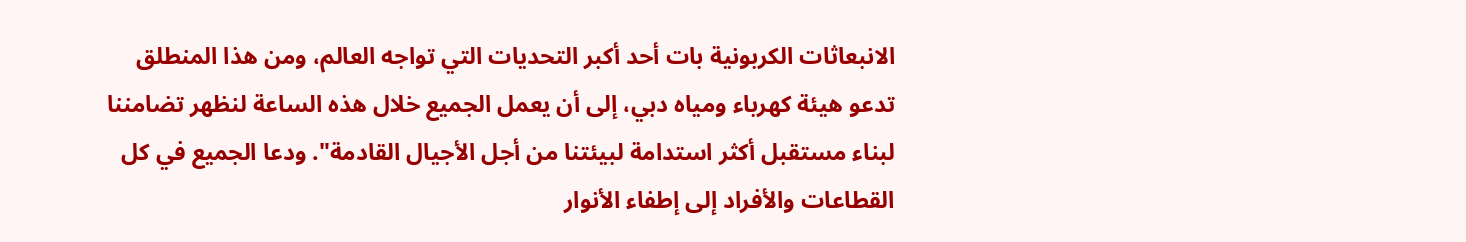الانبعاثات الكربونية بات أحد أكبر التحديات التي تواجه العالم، ومن هذا المنطلق تدعو هيئة كهرباء ومياه دبي، إلى أن يعمل الجميع خلال هذه الساعة لنظهر تضامننا لبناء مستقبل أكثر استدامة لبيئتنا من أجل الأجيال القادمة". ودعا الجميع في كل القطاعات والأفراد إلى إطفاء الأنوار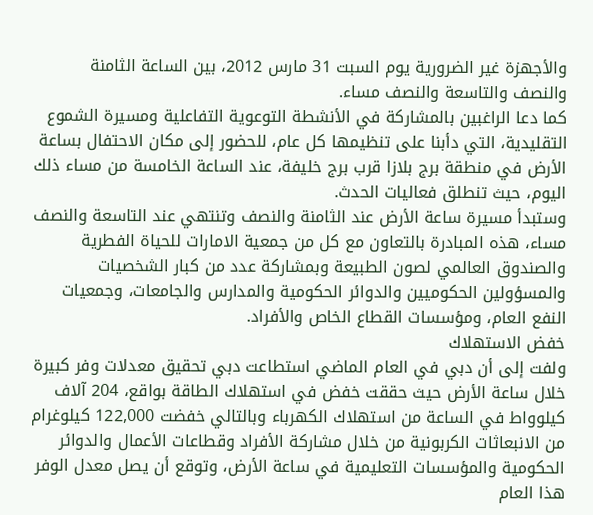والأجهزة غير الضرورية يوم السبت 31 مارس 2012، بين الساعة الثامنة والنصف والتاسعة والنصف مساء.
كما دعا الراغبين بالمشاركة في الأنشطة التوعوية التفاعلية ومسيرة الشموع التقليدية، التي دأبنا على تنظيمها كل عام، للحضور إلى مكان الاحتفال بساعة الأرض في منطقة برج بلازا قرب برج خليفة، عند الساعة الخامسة من مساء ذلك اليوم، حيث تنطلق فعاليات الحدث.
وستبدأ مسيرة ساعة الأرض عند الثامنة والنصف وتنتهي عند التاسعة والنصف مساء، هذه المبادرة بالتعاون مع كل من جمعية الامارات للحياة الفطرية والصندوق العالمي لصون الطبيعة وبمشاركة عدد من كبار الشخصيات والمسؤولين الحكوميين والدوائر الحكومية والمدارس والجامعات، وجمعيات النفع العام، ومؤسسات القطاع الخاص والأفراد.
خفض الاستهلاك
ولفت إلى أن دبي في العام الماضي استطاعت دبي تحقيق معدلات وفر كبيرة خلال ساعة الأرض حيث حققت خفض في استهلاك الطاقة بواقع، 204 آلاف كيلوواط في الساعة من استهلاك الكهرباء وبالتالي خفضت 122,000 كيلوغرام من الانبعاثات الكربونية من خلال مشاركة الأفراد وقطاعات الأعمال والدوائر الحكومية والمؤسسات التعليمية في ساعة الأرض، وتوقع أن يصل معدل الوفر هذا العام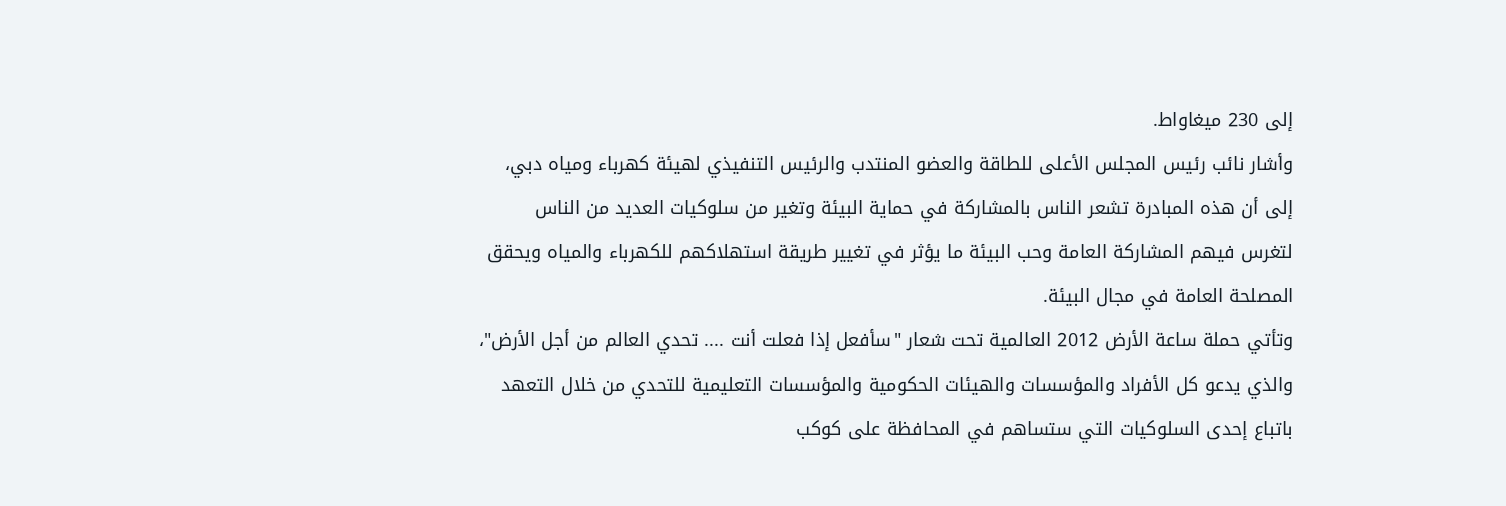إلى 230 ميغاواط.
وأشار نائب رئيس المجلس الأعلى للطاقة والعضو المنتدب والرئيس التنفيذي لهيئة كهرباء ومياه دبي، إلى أن هذه المبادرة تشعر الناس بالمشاركة في حماية البيئة وتغير من سلوكيات العديد من الناس لتغرس فيهم المشاركة العامة وحب البيئة ما يؤثر في تغيير طريقة استهلاكهم للكهرباء والمياه ويحقق المصلحة العامة في مجال البيئة.
وتأتي حملة ساعة الأرض 2012 العالمية تحت شعار "سأفعل إذا فعلت أنت .... تحدي العالم من أجل الأرض"، والذي يدعو كل الأفراد والمؤسسات والهيئات الحكومية والمؤسسات التعليمية للتحدي من خلال التعهد باتباع إحدى السلوكيات التي ستساهم في المحافظة على كوكب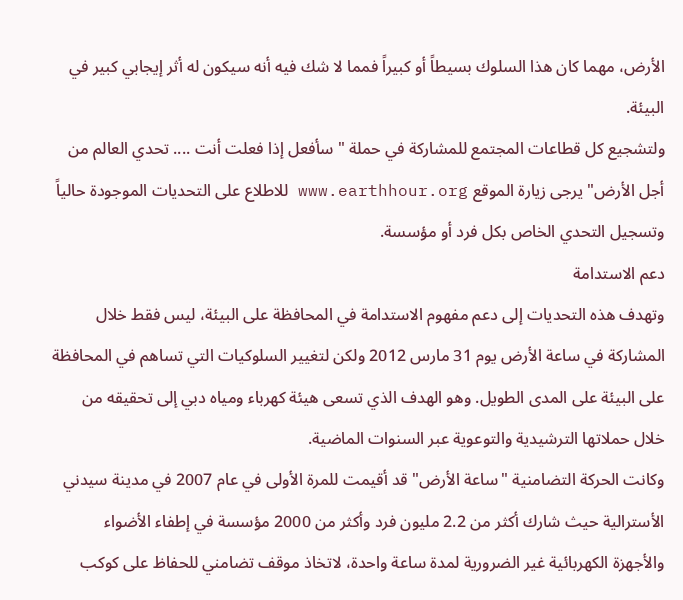الأرض، مهما كان هذا السلوك بسيطاً أو كبيراً فمما لا شك فيه أنه سيكون له أثر إيجابي كبير في البيئة.
ولتشجيع كل قطاعات المجتمع للمشاركة في حملة "سأفعل إذا فعلت أنت .... تحدي العالم من أجل الأرض" يرجى زيارة الموقع www.earthhour.org للاطلاع على التحديات الموجودة حالياً وتسجيل التحدي الخاص بكل فرد أو مؤسسة.
دعم الاستدامة
وتهدف هذه التحديات إلى دعم مفهوم الاستدامة في المحافظة على البيئة، ليس فقط خلال المشاركة في ساعة الأرض يوم 31 مارس 2012 ولكن لتغيير السلوكيات التي تساهم في المحافظة على البيئة على المدى الطويل. وهو الهدف الذي تسعى هيئة كهرباء ومياه دبي إلى تحقيقه من خلال حملاتها الترشيدية والتوعوية عبر السنوات الماضية.
وكانت الحركة التضامنية "ساعة الأرض" قد أقيمت للمرة الأولى في عام 2007 في مدينة سيدني الأسترالية حيث شارك أكثر من 2.2 مليون فرد وأكثر من 2000 مؤسسة في إطفاء الأضواء والأجهزة الكهربائية غير الضرورية لمدة ساعة واحدة، لاتخاذ موقف تضامني للحفاظ على كوكب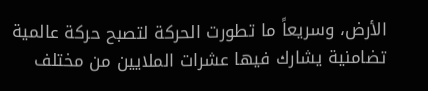الأرض، وسريعاً ما تطورت الحركة لتصبح حركة عالمية تضامنية يشارك فيها عشرات الملايين من مختلف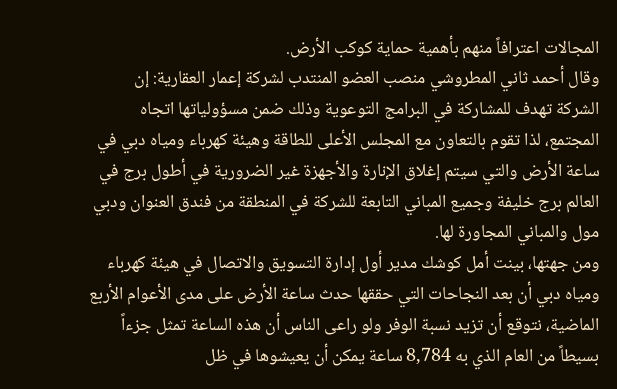المجالات اعترافاً منهم بأهمية حماية كوكب الأرض.
وقال أحمد ثاني المطروشي منصب العضو المنتدب لشركة إعمار العقارية: إن الشركة تهدف للمشاركة في البرامج التوعوية وذلك ضمن مسؤولياتها اتجاه المجتمع، لذا تقوم بالتعاون مع المجلس الأعلى للطاقة وهيئة كهرباء ومياه دبي في ساعة الأرض والتي سيتم إغلاق الإنارة والأجهزة غير الضرورية في أطول برج في العالم برج خليفة وجميع المباني التابعة للشركة في المنطقة من فندق العنوان ودبي مول والمباني المجاورة لها.
ومن جهتها، بينت أمل كوشك مدير أول إدارة التسويق والاتصال في هيئة كهرباء ومياه دبي أن بعد النجاحات التي حققها حدث ساعة الأرض على مدى الأعوام الأربع الماضية، نتوقع أن تزيد نسبة الوفر ولو راعى الناس أن هذه الساعة تمثل جزءاً بسيطاً من العام الذي به 8,784 ساعة يمكن أن يعيشوها في ظل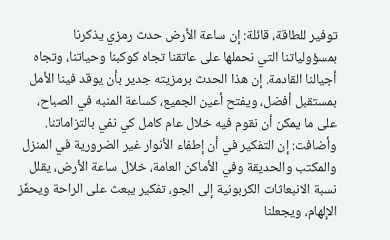توفير للطاقة، قائلة: إن ساعة الأرض حدث رمزي يذكرنا بمسؤولياتنا التي نحملها على عاتقنا تجاه كوكبنا وحياتنا، وتجاه أجيالنا القادمة. إن هذا الحدث برمزيته جدير بأن يوقد فينا الأمل بمستقبل أفضل، ويفتح أعين الجميع، كساعة المنبه في الصباح، على ما يمكن أن نقوم فيه خلال عام كامل كي نفي بالتزاماتنا.
وأضافت: إن التفكير في أن إطفاء الأنوار غير الضرورية في المنزل والمكتب والحديقة وفي الأماكن العامة، خلال ساعة الأرض، يقلل نسبة الانبعاثات الكربونية إلى الجو، تفكير يبعث على الراحة ويحفّز الإلهام، ويجعلنا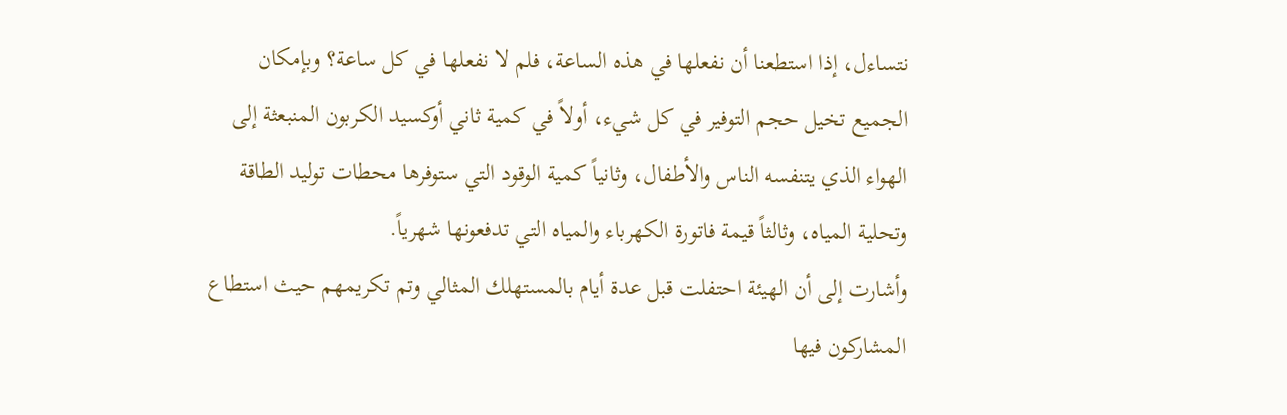نتساءل، إذا استطعنا أن نفعلها في هذه الساعة، فلم لا نفعلها في كل ساعة؟ وبإمكان الجميع تخيل حجم التوفير في كل شيء، أولاً في كمية ثاني أوكسيد الكربون المنبعثة إلى الهواء الذي يتنفسه الناس والأطفال، وثانياً كمية الوقود التي ستوفرها محطات توليد الطاقة وتحلية المياه، وثالثاً قيمة فاتورة الكهرباء والمياه التي تدفعونها شهرياً.
وأشارت إلى أن الهيئة احتفلت قبل عدة أيام بالمستهلك المثالي وتم تكريمهم حيث استطاع المشاركون فيها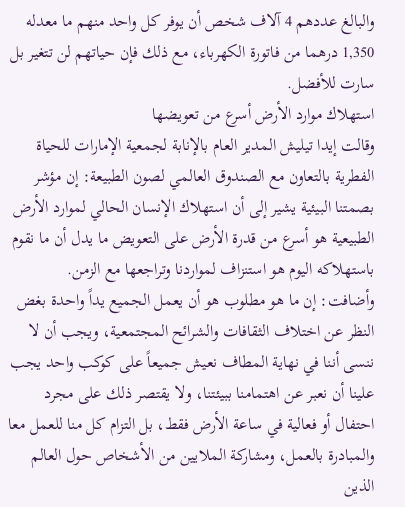والبالغ عددهم 4 آلاف شخص أن يوفر كل واحد منهم ما معدله 1,350 درهما من فاتورة الكهرباء، مع ذلك فإن حياتهم لن تتغير بل سارت للأفضل.
استهلاك موارد الأرض أسرع من تعويضها
وقالت إيدا تيليش المدير العام بالإنابة لجمعية الإمارات للحياة الفطرية بالتعاون مع الصندوق العالمي لصون الطبيعة: إن مؤشر بصمتنا البيئية يشير إلى أن استهلاك الإنسان الحالي لموارد الأرض الطبيعية هو أسرع من قدرة الأرض على التعويض ما يدل أن ما نقوم باستهلاكه اليوم هو استنزاف لمواردنا وتراجعها مع الزمن.
وأضافت: إن ما هو مطلوب هو أن يعمل الجميع يداً واحدة بغض النظر عن اختلاف الثقافات والشرائح المجتمعية، ويجب أن لا ننسى أننا في نهاية المطاف نعيش جميعاً على كوكب واحد يجب علينا أن نعبر عن اهتمامنا ببيئتنا، ولا يقتصر ذلك على مجرد احتفال أو فعالية في ساعة الأرض فقط، بل التزام كل منا للعمل معا والمبادرة بالعمل، ومشاركة الملايين من الأشخاص حول العالم الذين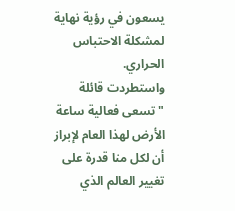يسعون في رؤية نهاية لمشكلة الاحتباس الحراري.
واستطردت قائلة "تسعى فعالية ساعة الأرض لهذا العام لإبراز أن لكل منا قدرة على تغيير العالم الذي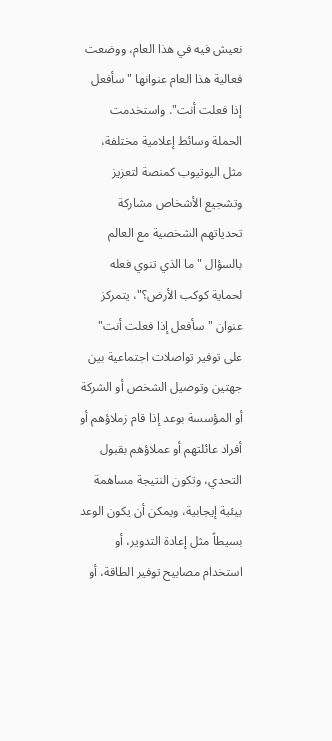نعيش فيه في هذا العام، ووضعت فعالية هذا العام عنوانها "سأفعل إذا فعلت أنت". واستخدمت الحملة وسائط إعلامية مختلفة، مثل اليوتيوب كمنصة لتعزيز وتشجيع الأشخاص مشاركة تحدياتهم الشخصية مع العالم بالسؤال "ما الذي تنوي فعله لحماية كوكب الأرض؟"، يتمركز عنوان "سأفعل إذا فعلت أنت" على توفير تواصلات اجتماعية بين جهتين وتوصيل الشخص أو الشركة أو المؤسسة بوعد إذا قام زملاؤهم أو أفراد عائلتهم أو عملاؤهم بقبول التحدي، وتكون النتيجة مساهمة بيئية إيجابية، ويمكن أن يكون الوعد بسيطاً مثل إعادة التدوير، أو استخدام مصابيح توفير الطاقة، أو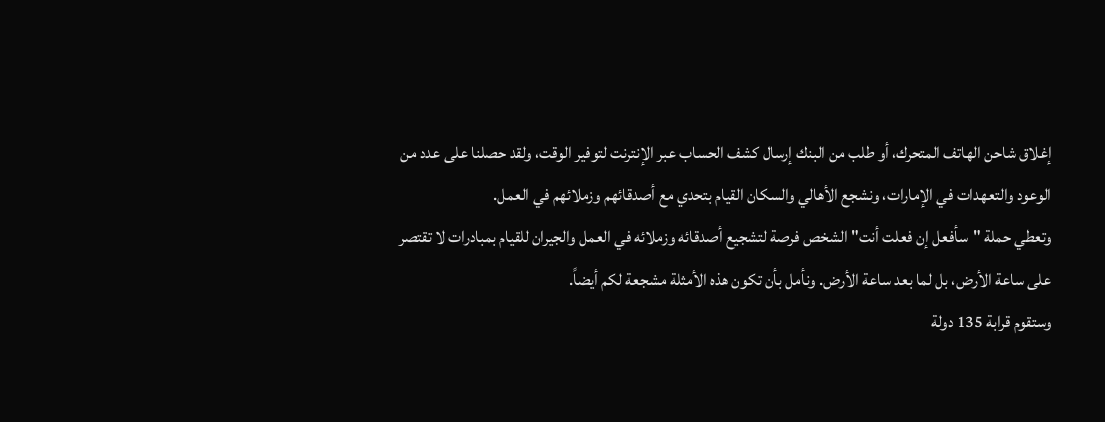إغلاق شاحن الهاتف المتحرك، أو طلب من البنك إرسال كشف الحساب عبر الإنترنت لتوفير الوقت، ولقد حصلنا على عدد من الوعود والتعهدات في الإمارات، ونشجع الأهالي والسكان القيام بتحدي مع أصدقائهم وزملائهم في العمل.
وتعطي حملة "سأفعل إن فعلت أنت" الشخص فرصة لتشجيع أصدقائه وزملائه في العمل والجيران للقيام بمبادرات لا تقتصر على ساعة الأرض، بل لما بعد ساعة الأرض. ونأمل بأن تكون هذه الأمثلة مشجعة لكم أيضاً.
وستقوم قرابة 135 دولة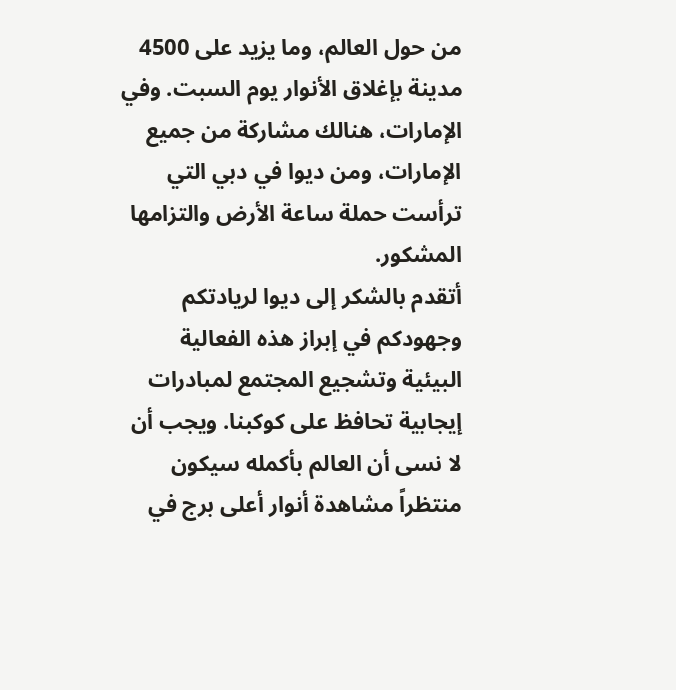من حول العالم، وما يزيد على 4500 مدينة بإغلاق الأنوار يوم السبت. وفي الإمارات، هنالك مشاركة من جميع الإمارات، ومن ديوا في دبي التي ترأست حملة ساعة الأرض والتزامها المشكور.
أتقدم بالشكر إلى ديوا لريادتكم وجهودكم في إبراز هذه الفعالية البيئية وتشجيع المجتمع لمبادرات إيجابية تحافظ على كوكبنا. ويجب أن لا نسى أن العالم بأكمله سيكون منتظراً مشاهدة أنوار أعلى برج في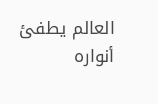العالم يطفئ أنواره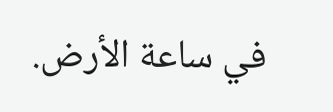في ساعة الأرض.